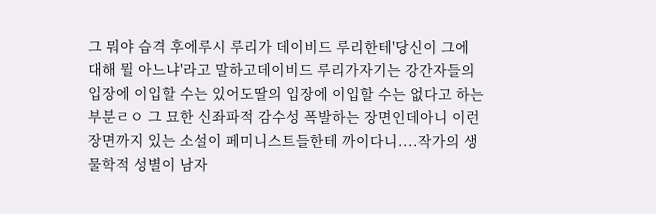그 뭐야 습격 후에루시 루리가 데이비드 루리한테'당신이 그에 대해 뭘 아느냐'라고 말하고데이비드 루리가자기는 강간자들의 입장에 이입할 수는 있어도딸의 입장에 이입할 수는 없다고 하는 부분ㄹㅇ 그 묘한 신좌파적 감수성 폭발하는 장면인데아니 이런 장면까지 있는 소설이 페미니스트들한테 까이다니....작가의 생물학적 성별이 남자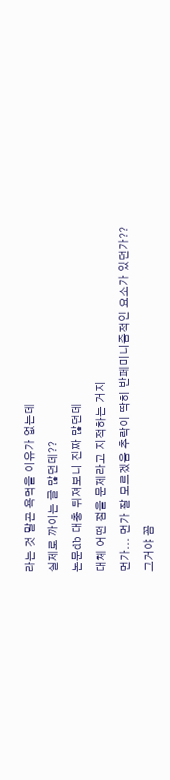라는 것 말곤 욕먹을 이유가 없는데
실제로 까이는 글 많던데??
논문db 대충 뒤져보니 진짜 많던데
대체 어떤 점을 문제라고 지적하는 거지
먼가... 먼가 잘 모르겠음 추락이 딱히 반페미니즘적인 요소가 있던가??
그거야 꼼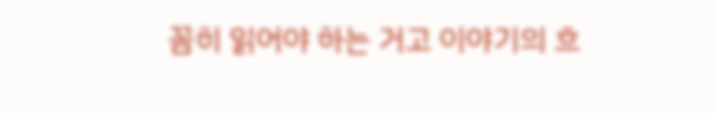꼼히 읽어야 하는 거고 이야기의 흐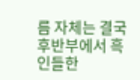름 자체는 결국 후반부에서 흑인들한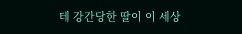테 강간당한 딸이 이 세상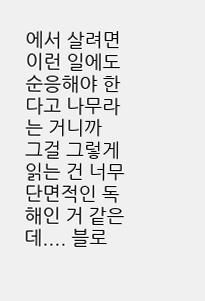에서 살려면 이런 일에도 순응해야 한다고 나무라는 거니까
그걸 그렇게 읽는 건 너무 단면적인 독해인 거 같은데.... 블로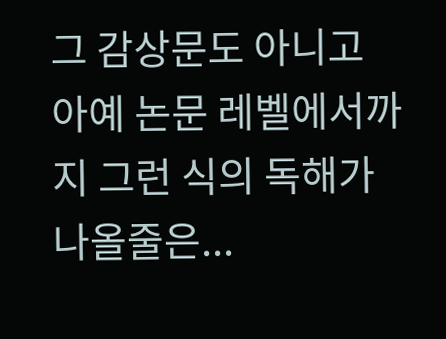그 감상문도 아니고 아예 논문 레벨에서까지 그런 식의 독해가 나올줄은...